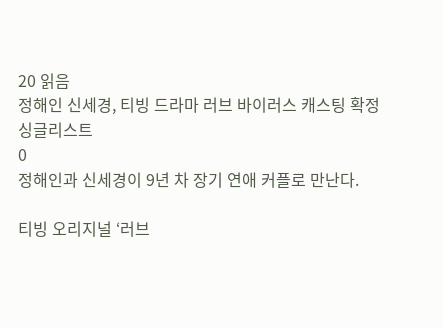20 읽음
정해인 신세경, 티빙 드라마 러브 바이러스 캐스팅 확정
싱글리스트
0
정해인과 신세경이 9년 차 장기 연애 커플로 만난다.

티빙 오리지널 ‘러브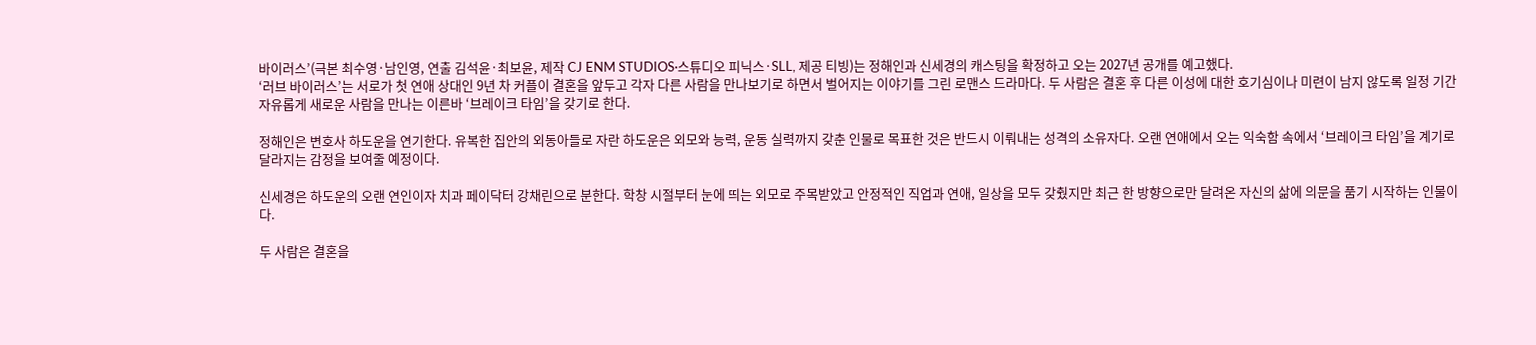바이러스’(극본 최수영·남인영, 연출 김석윤·최보윤, 제작 CJ ENM STUDIOS·스튜디오 피닉스·SLL, 제공 티빙)는 정해인과 신세경의 캐스팅을 확정하고 오는 2027년 공개를 예고했다.
‘러브 바이러스’는 서로가 첫 연애 상대인 9년 차 커플이 결혼을 앞두고 각자 다른 사람을 만나보기로 하면서 벌어지는 이야기를 그린 로맨스 드라마다. 두 사람은 결혼 후 다른 이성에 대한 호기심이나 미련이 남지 않도록 일정 기간 자유롭게 새로운 사람을 만나는 이른바 ‘브레이크 타임’을 갖기로 한다.

정해인은 변호사 하도운을 연기한다. 유복한 집안의 외동아들로 자란 하도운은 외모와 능력, 운동 실력까지 갖춘 인물로 목표한 것은 반드시 이뤄내는 성격의 소유자다. 오랜 연애에서 오는 익숙함 속에서 ‘브레이크 타임’을 계기로 달라지는 감정을 보여줄 예정이다.

신세경은 하도운의 오랜 연인이자 치과 페이닥터 강채린으로 분한다. 학창 시절부터 눈에 띄는 외모로 주목받았고 안정적인 직업과 연애, 일상을 모두 갖췄지만 최근 한 방향으로만 달려온 자신의 삶에 의문을 품기 시작하는 인물이다.

두 사람은 결혼을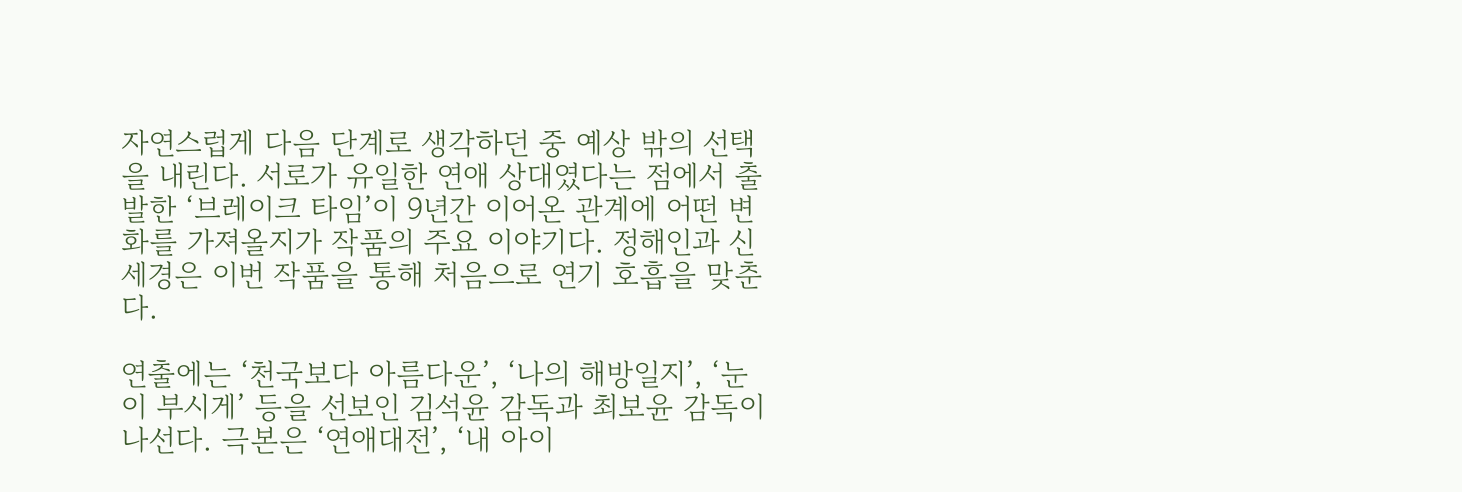자연스럽게 다음 단계로 생각하던 중 예상 밖의 선택을 내린다. 서로가 유일한 연애 상대였다는 점에서 출발한 ‘브레이크 타임’이 9년간 이어온 관계에 어떤 변화를 가져올지가 작품의 주요 이야기다. 정해인과 신세경은 이번 작품을 통해 처음으로 연기 호흡을 맞춘다.

연출에는 ‘천국보다 아름다운’, ‘나의 해방일지’, ‘눈이 부시게’ 등을 선보인 김석윤 감독과 최보윤 감독이 나선다. 극본은 ‘연애대전’, ‘내 아이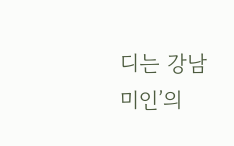디는 강남미인’의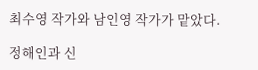최수영 작가와 남인영 작가가 맡았다.

정해인과 신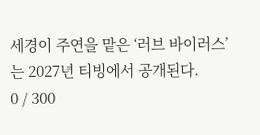세경이 주연을 맡은 ‘러브 바이러스’는 2027년 티빙에서 공개된다.
0 / 300